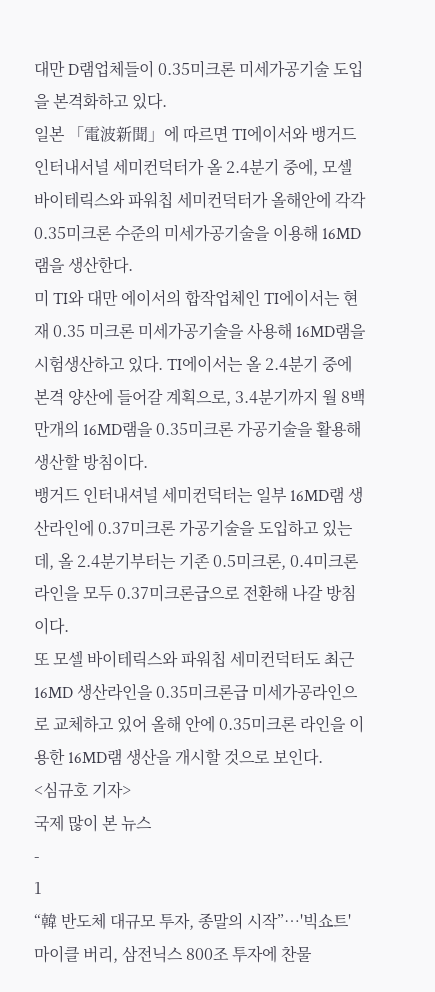대만 D램업체들이 0.35미크론 미세가공기술 도입을 본격화하고 있다.
일본 「電波新聞」에 따르면 TI에이서와 뱅거드 인터내서널 세미컨덕터가 올 2.4분기 중에, 모셀 바이테릭스와 파워칩 세미컨덕터가 올해안에 각각 0.35미크론 수준의 미세가공기술을 이용해 16MD램을 생산한다.
미 TI와 대만 에이서의 합작업체인 TI에이서는 현재 0.35 미크론 미세가공기술을 사용해 16MD램을 시험생산하고 있다. TI에이서는 올 2.4분기 중에 본격 양산에 들어갈 계획으로, 3.4분기까지 월 8백만개의 16MD램을 0.35미크론 가공기술을 활용해 생산할 방침이다.
뱅거드 인터내셔널 세미컨덕터는 일부 16MD램 생산라인에 0.37미크론 가공기술을 도입하고 있는데, 올 2.4분기부터는 기존 0.5미크론, 0.4미크론 라인을 모두 0.37미크론급으로 전환해 나갈 방침이다.
또 모셀 바이테릭스와 파워칩 세미컨덕터도 최근 16MD 생산라인을 0.35미크론급 미세가공라인으로 교체하고 있어 올해 안에 0.35미크론 라인을 이용한 16MD램 생산을 개시할 것으로 보인다.
<심규호 기자>
국제 많이 본 뉴스
-
1
“韓 반도체 대규모 투자, 종말의 시작”…'빅쇼트' 마이클 버리, 삼전닉스 800조 투자에 찬물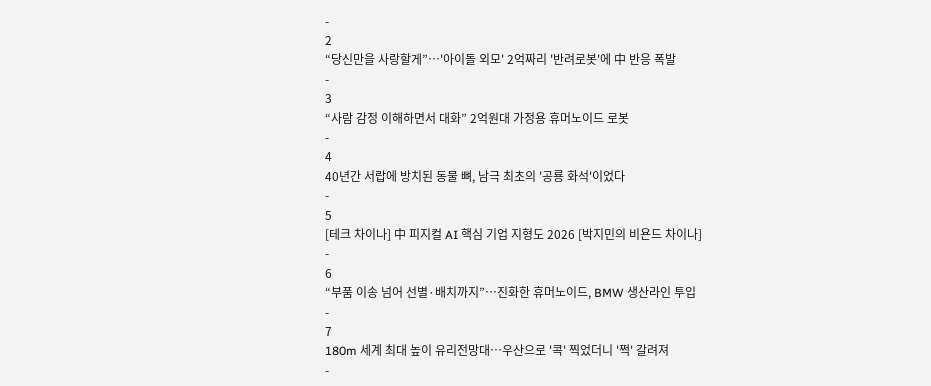-
2
“당신만을 사랑할게”…'아이돌 외모' 2억짜리 '반려로봇'에 中 반응 폭발
-
3
“사람 감정 이해하면서 대화” 2억원대 가정용 휴머노이드 로봇
-
4
40년간 서랍에 방치된 동물 뼈, 남극 최초의 '공룡 화석'이었다
-
5
[테크 차이나] 中 피지컬 AI 핵심 기업 지형도 2026 [박지민의 비욘드 차이나]
-
6
“부품 이송 넘어 선별·배치까지”…진화한 휴머노이드, BMW 생산라인 투입
-
7
180m 세계 최대 높이 유리전망대…우산으로 '콕' 찍었더니 '쩍' 갈려져
-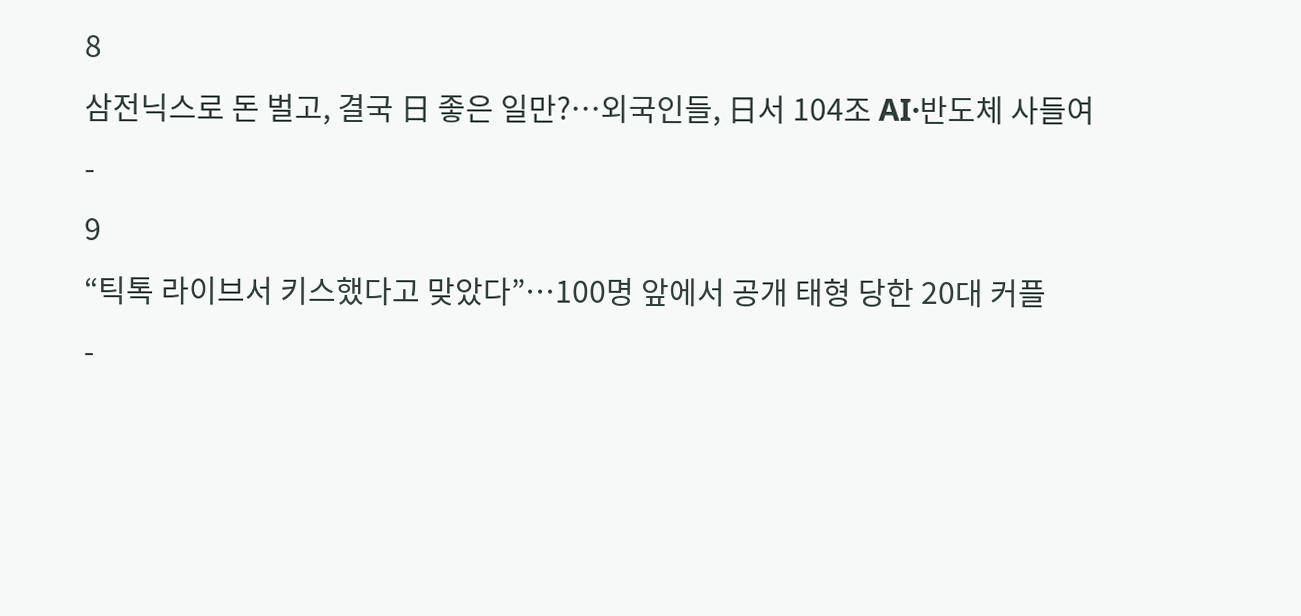8
삼전닉스로 돈 벌고, 결국 日 좋은 일만?…외국인들, 日서 104조 AI·반도체 사들여
-
9
“틱톡 라이브서 키스했다고 맞았다”…100명 앞에서 공개 태형 당한 20대 커플
-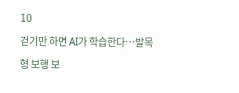10
걷기만 하면 AI가 학습한다…발목형 보행 보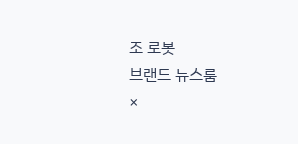조 로봇
브랜드 뉴스룸
×